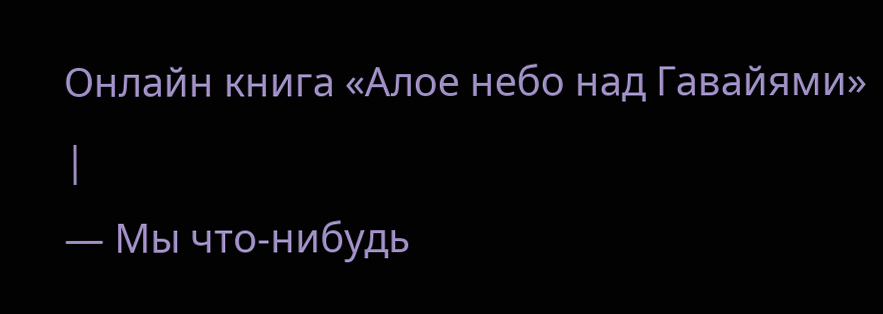Онлайн книга «Алое небо над Гавайями»
|
— Мы что-нибудь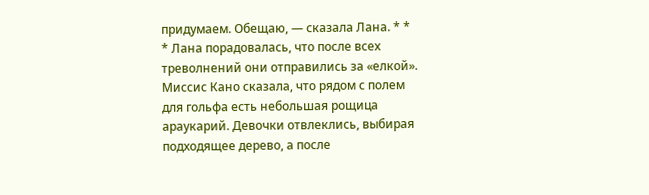придумаем. Обещаю, — сказала Лана. * * * Лана порадовалась, что после всех треволнений они отправились за «елкой». Миссис Кано сказала, что рядом с полем для гольфа есть небольшая рощица араукарий. Девочки отвлеклись, выбирая подходящее дерево, а после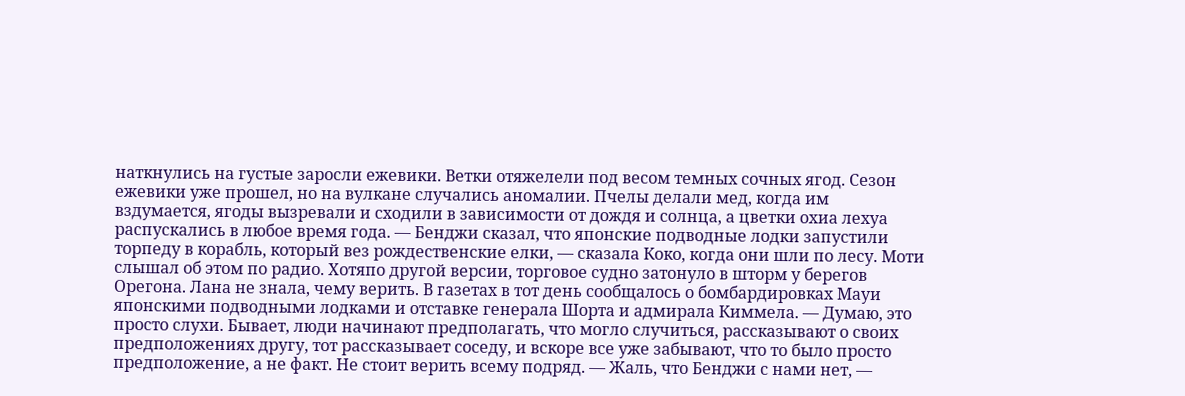наткнулись на густые заросли ежевики. Ветки отяжелели под весом темных сочных ягод. Сезон ежевики уже прошел, но на вулкане случались аномалии. Пчелы делали мед, когда им вздумается, ягоды вызревали и сходили в зависимости от дождя и солнца, а цветки охиа лехуа распускались в любое время года. — Бенджи сказал, что японские подводные лодки запустили торпеду в корабль, который вез рождественские елки, — сказала Коко, когда они шли по лесу. Моти слышал об этом по радио. Хотяпо другой версии, торговое судно затонуло в шторм у берегов Орегона. Лана не знала, чему верить. В газетах в тот день сообщалось о бомбардировках Мауи японскими подводными лодками и отставке генерала Шорта и адмирала Киммела. — Думаю, это просто слухи. Бывает, люди начинают предполагать, что могло случиться, рассказывают о своих предположениях другу, тот рассказывает соседу, и вскоре все уже забывают, что то было просто предположение, а не факт. Не стоит верить всему подряд. — Жаль, что Бенджи с нами нет, —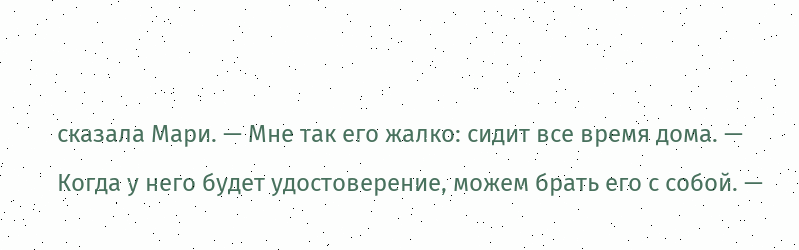сказала Мари. — Мне так его жалко: сидит все время дома. — Когда у него будет удостоверение, можем брать его с собой. —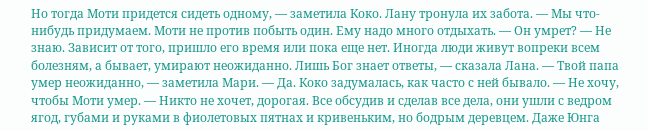Но тогда Моти придется сидеть одному, — заметила Коко. Лану тронула их забота. — Мы что-нибудь придумаем. Моти не против побыть один. Ему надо много отдыхать. — Он умрет? — Не знаю. Зависит от того, пришло его время или пока еще нет. Иногда люди живут вопреки всем болезням, а бывает, умирают неожиданно. Лишь Бог знает ответы, — сказала Лана. — Твой папа умер неожиданно, — заметила Мари. — Да. Коко задумалась, как часто с ней бывало. — Не хочу, чтобы Моти умер. — Никто не хочет, дорогая. Все обсудив и сделав все дела, они ушли с ведром ягод, губами и руками в фиолетовых пятнах и кривеньким, но бодрым деревцем. Даже Юнга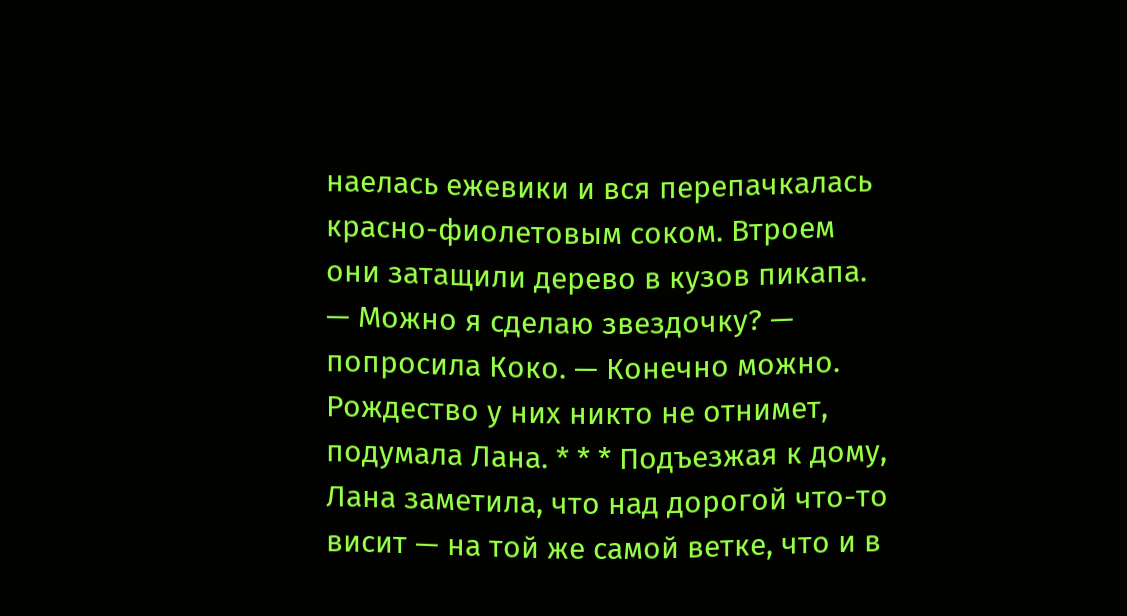наелась ежевики и вся перепачкалась красно-фиолетовым соком. Втроем они затащили дерево в кузов пикапа. — Можно я сделаю звездочку? — попросила Коко. — Конечно можно. Рождество у них никто не отнимет, подумала Лана. * * * Подъезжая к дому, Лана заметила, что над дорогой что-то висит — на той же самой ветке, что и в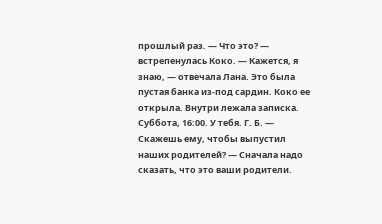прошлый раз. — Что это? — встрепенулась Коко. — Кажется, я знаю, — отвечала Лана. Это была пустая банка из-под сардин. Коко ее открыла. Внутри лежала записка. Суббота, 16:00. У тебя. Г. Б. — Скажешь ему, чтобы выпустил наших родителей? — Сначала надо сказать, что это ваши родители.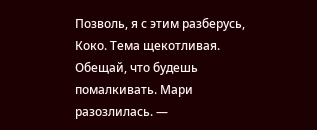Позволь, я с этим разберусь, Коко. Тема щекотливая. Обещай, что будешь помалкивать. Мари разозлилась. —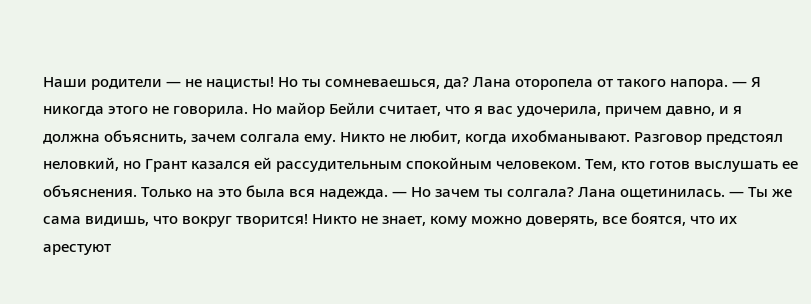Наши родители — не нацисты! Но ты сомневаешься, да? Лана оторопела от такого напора. — Я никогда этого не говорила. Но майор Бейли считает, что я вас удочерила, причем давно, и я должна объяснить, зачем солгала ему. Никто не любит, когда ихобманывают. Разговор предстоял неловкий, но Грант казался ей рассудительным спокойным человеком. Тем, кто готов выслушать ее объяснения. Только на это была вся надежда. — Но зачем ты солгала? Лана ощетинилась. — Ты же сама видишь, что вокруг творится! Никто не знает, кому можно доверять, все боятся, что их арестуют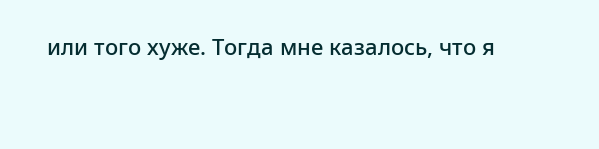или того хуже. Тогда мне казалось, что я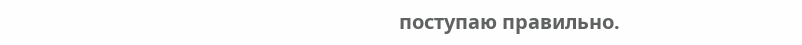поступаю правильно.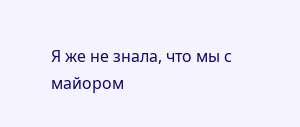Я же не знала, что мы с майором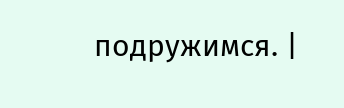подружимся. |